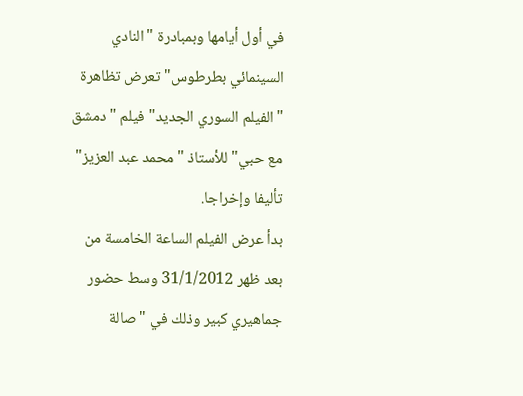في أول أيامها وبمبادرة "النادي السينمائي بطرطوس" تعرض تظاهرة "الفيلم السوري الجديد" فيلم "دمشق مع حبي" للأستاذ "محمد عبد العزيز" تأليفا وإخراجا.
بدأ عرض الفيلم الساعة الخامسة من بعد ظهر 31/1/2012 وسط حضور جماهيري كبير وذلك في "صالة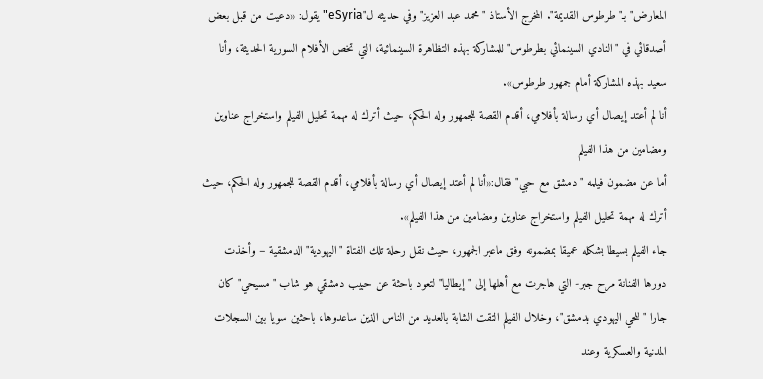المعارض" بـ"طرطوس القديمة". المخرج الأستاذ " محمد عبد العزيز" وفي حديثه ل"eSyria" يقول: «دعيت من قبل بعض أصدقائي في "النادي السينمائي بطرطوس" للمشاركة بهذه التظاهرة السينمائية، التي تخص الأفلام السورية الحديثة، وأنا سعيد بهذه المشاركة أمام جمهور طرطوس».
أنا لم أعتد إيصال أي رسالة بأفلامي، أقدم القصة للجمهور وله الحكم، حيث أترك له مهمة تحليل الفيلم واستخراج عناوين ومضامين من هذا الفيلم
أما عن مضمون فيلمه "دمشق مع حبي" فقال:«أنا لم أعتد إيصال أي رسالة بأفلامي، أقدم القصة للجمهور وله الحكم، حيث أترك له مهمة تحليل الفيلم واستخراج عناوين ومضامين من هذا الفيلم».
جاء الفيلم بسيطا بشكله عميقا بمضمونه وفق ماعبر الجمهور، حيث نقل رحلة تلك الفتاة "اليهودية" الدمشقية – وأخذت دورها الفنانة مرح جبر- التي هاجرت مع أهلها إلى "إيطاليا" لتعود باحثة عن حبيب دمشقي هو شاب "مسيحي" كان جارا "للحي اليهودي بدمشق"، وخلال الفيلم التقت الشابة بالعديد من الناس الذين ساعدوها، باحثين سويا بين السجلات المدنية والعسكرية وعند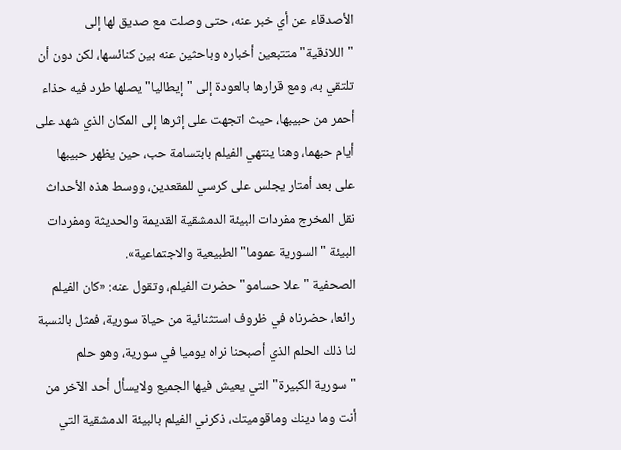الأصدقاء عن أي خبر عنه، حتى وصلت مع صديق لها إلى "اللاذقية" متتبعين أخباره وباحثين عنه بين كنائسها، لكن دون أن تلتقي به، ومع قرارها بالعودة إلى "إيطاليا" يصلها طرد فيه حذاء أحمر من حبيبها، حيث اتجهت على إثرها إلى المكان الذي شهد على أيام حبهما، وهنا ينتهي الفيلم بابتسامة حب، حين يظهر حبيبها على بعد أمتار يجلس على كرسي للمقعدين، ووسط هذه الأحداث نقل المخرج مفردات البيئة الدمشقية القديمة والحديثة ومفردات البيئة "السورية عموما" الطبيعية والاجتماعية».
الصحفية "علا حسامو" حضرت الفيلم، وتقول عنه: «كان الفيلم رائعا، حضرناه في ظروف استثنائية من حياة سورية، فمثل بالنسبة لنا ذلك الحلم الذي أصبحنا نراه يوميا في سورية، وهو حلم "سورية الكبيرة" التي يعيش فيها الجميع ولايسأل أحد الآخر من أنت وما دينك وماقوميتك، ذكرني الفيلم بالبيئة الدمشقية التي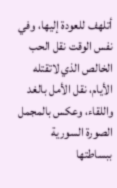أتلهف للعودة إليها، وفي نفس الوقت نقل الحب الخالص الذي لاتقتله الأيام، نقل الأمل بالغد واللقاء، وعكس بالمجمل الصورة السورية ببساطتها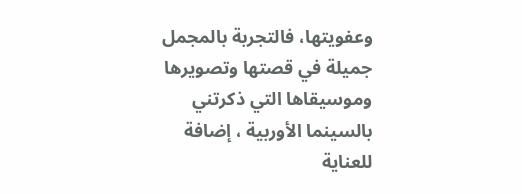وعفويتها، فالتجربة بالمجمل جميلة في قصتها وتصويرها وموسيقاها التي ذكرتني بالسينما الأوربية ، إضافة للعناية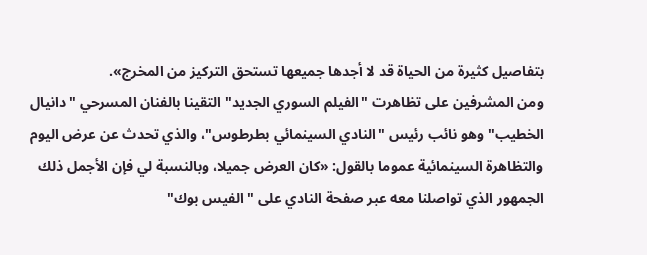بتفاصيل كثيرة من الحياة قد لا أجدها جميعها تستحق التركيز من المخرج».
ومن المشرفين على تظاهرت "الفيلم السوري الجديد" التقينا بالفنان المسرحي "دانيال الخطيب" وهو نائب رئيس "النادي السينمائي بطرطوس"، والذي تحدث عن عرض اليوم والتظاهرة السينمائية عموما بالقول: «كان العرض جميلا، وبالنسبة لي فإن الأجمل ذلك الجمهور الذي تواصلنا معه عبر صفحة النادي على " الفيس بوك"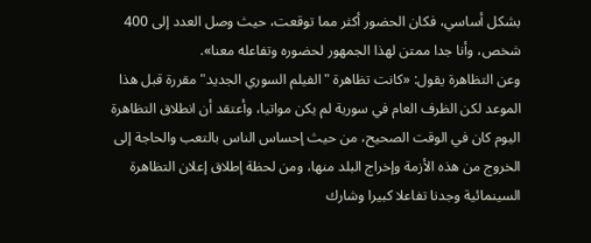بشكل أساسي، فكان الحضور أكثر مما توقعت، حيث وصل العدد إلى 400 شخص، وأنا جدا ممتن لهذا الجمهور لحضوره وتفاعله معنا».
وعن التظاهرة يقول: «كانت تظاهرة "الفيلم السوري الجديد" مقررة قبل هذا الموعد لكن الظرف العام في سورية لم يكن مواتيا، وأعتقد أن انطلاق التظاهرة اليوم كان في الوقت الصحيح، من حيث إحساس الناس بالتعب والحاجة إلى الخروج من هذه الأزمة وإخراج البلد منها، ومن لحظة إطلاق إعلان التظاهرة السينمائية وجدنا تفاعلا كبيرا وشارك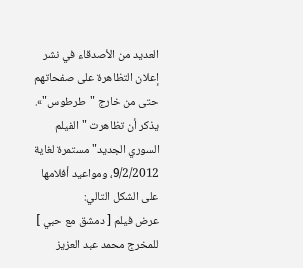العديد من الأصدقاء في نشر إعلان التظاهرة على صفحاتهم حتى من خارج "طرطوس"».
يذكر أن تظاهرت "الفيلم السوري الجديد" مستمرة لغاية 9/2/2012، ومواعيد أفلامها على الشكل التالي:
عرض فيلم [ دمشق مع حبي ] للمخرج محمد عبد العزيز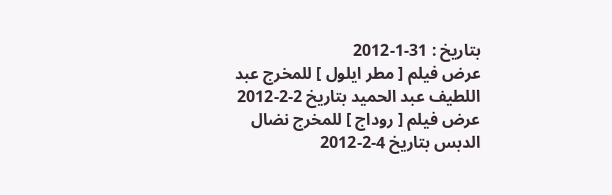بتاريخ : 31-1-2012
عرض فيلم [ مطر ايلول ] للمخرج عبد اللطيف عبد الحميد بتاريخ 2-2-2012
عرض فيلم [ روداج ] للمخرج نضال الدبس بتاريخ 4-2-2012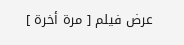عرض فيلم [ مرة أخرة ]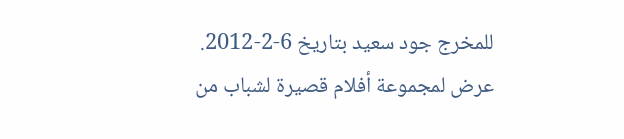للمخرج جود سعيد بتاريخ 6-2-2012.
عرض لمجموعة أفلام قصيرة لشباب من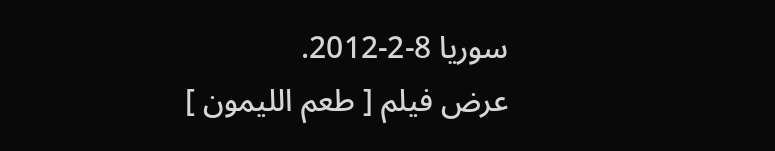سوريا 8-2-2012.
عرض فيلم [ طعم الليمون ]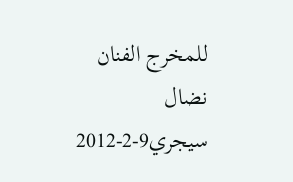للمخرج الفنان نضال سيجري9-2-2012